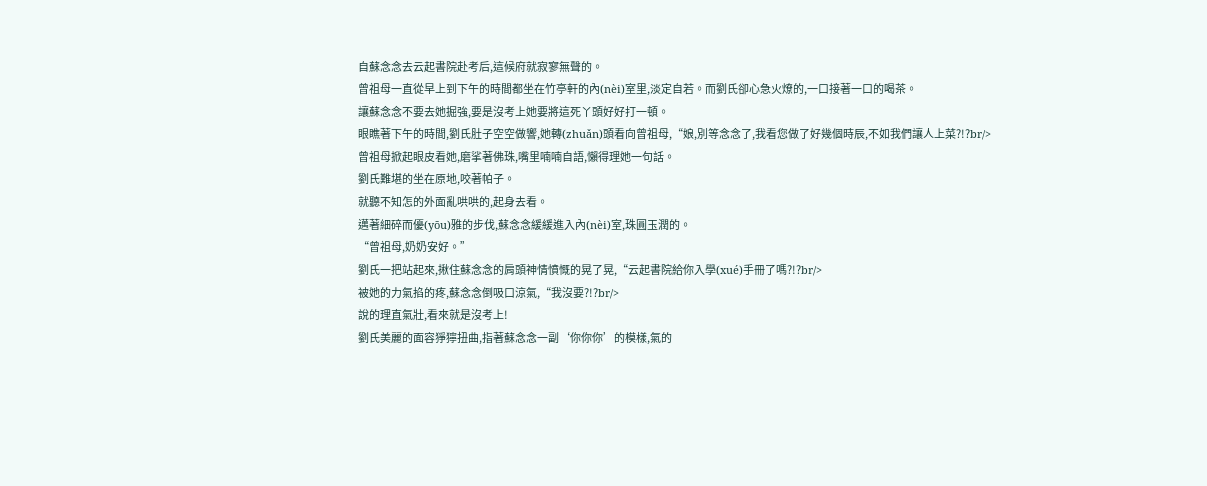自蘇念念去云起書院赴考后,這候府就寂寥無聲的。
曾祖母一直從早上到下午的時間都坐在竹亭軒的內(nèi)室里,淡定自若。而劉氏卻心急火燎的,一口接著一口的喝茶。
讓蘇念念不要去她掘強,要是沒考上她要將這死丫頭好好打一頓。
眼瞧著下午的時間,劉氏肚子空空做響,她轉(zhuǎn)頭看向曾祖母,“娘,別等念念了,我看您做了好幾個時辰,不如我們讓人上菜?!?br/>
曾祖母掀起眼皮看她,磨挲著佛珠,嘴里喃喃自語,懶得理她一句話。
劉氏難堪的坐在原地,咬著帕子。
就聽不知怎的外面亂哄哄的,起身去看。
邁著細碎而優(yōu)雅的步伐,蘇念念緩緩進入內(nèi)室,珠圓玉潤的。
“曾祖母,奶奶安好。”
劉氏一把站起來,揪住蘇念念的肩頭神情憤慨的晃了晃,“云起書院給你入學(xué)手冊了嗎?!?br/>
被她的力氣掐的疼,蘇念念倒吸口涼氣,“我沒要?!?br/>
說的理直氣壯,看來就是沒考上!
劉氏美麗的面容猙獰扭曲,指著蘇念念一副‘你你你’的模樣,氣的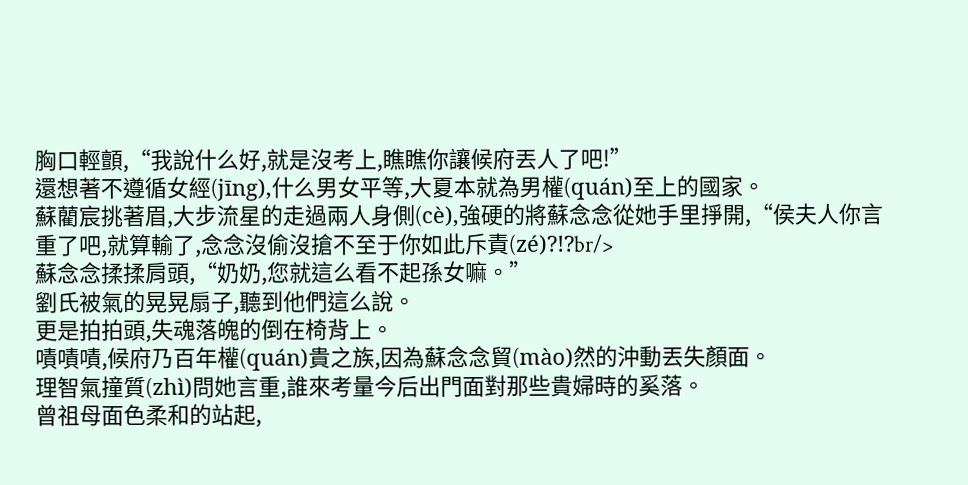胸口輕顫,“我說什么好,就是沒考上,瞧瞧你讓候府丟人了吧!”
還想著不遵循女經(jīng),什么男女平等,大夏本就為男權(quán)至上的國家。
蘇藺宸挑著眉,大步流星的走過兩人身側(cè),強硬的將蘇念念從她手里掙開,“侯夫人你言重了吧,就算輸了,念念沒偷沒搶不至于你如此斥責(zé)?!?br/>
蘇念念揉揉肩頭,“奶奶,您就這么看不起孫女嘛。”
劉氏被氣的晃晃扇子,聽到他們這么說。
更是拍拍頭,失魂落魄的倒在椅背上。
嘖嘖嘖,候府乃百年權(quán)貴之族,因為蘇念念貿(mào)然的沖動丟失顏面。
理智氣撞質(zhì)問她言重,誰來考量今后出門面對那些貴婦時的奚落。
曾祖母面色柔和的站起,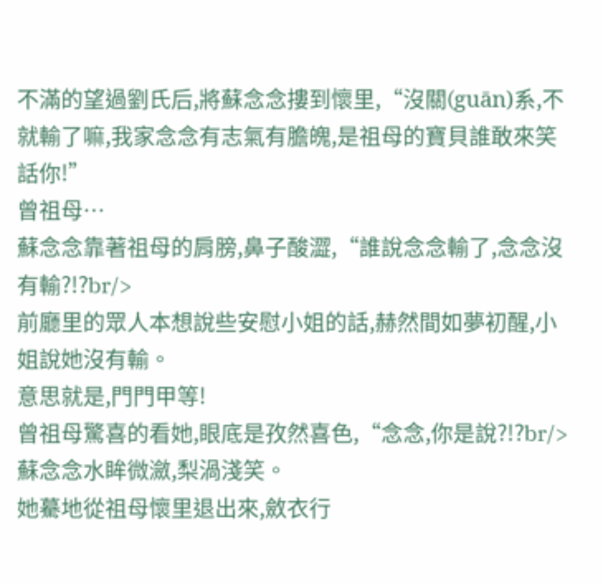不滿的望過劉氏后,將蘇念念摟到懷里,“沒關(guān)系,不就輸了嘛,我家念念有志氣有膽魄,是祖母的寶貝誰敢來笑話你!”
曾祖母…
蘇念念靠著祖母的肩膀,鼻子酸澀,“誰說念念輸了,念念沒有輸?!?br/>
前廳里的眾人本想說些安慰小姐的話,赫然間如夢初醒,小姐說她沒有輸。
意思就是,門門甲等!
曾祖母驚喜的看她,眼底是孜然喜色,“念念,你是說?!?br/>
蘇念念水眸微瀲,梨渦淺笑。
她驀地從祖母懷里退出來,斂衣行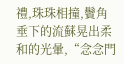禮,珠珠相撞,鬢角垂下的流蘇晃出柔和的光暈,“念念門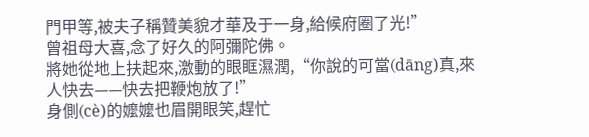門甲等,被夫子稱贊美貌才華及于一身,給候府圈了光!”
曾祖母大喜,念了好久的阿彌陀佛。
將她從地上扶起來,激動的眼眶濕潤,“你說的可當(dāng)真,來人快去——快去把鞭炮放了!”
身側(cè)的嬤嬤也眉開眼笑,趕忙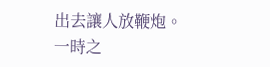出去讓人放鞭炮。
一時之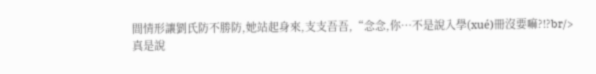間情形讓劉氏防不勝防,她站起身來,支支吾吾,“念念,你…不是說入學(xué)冊沒要嘛?!?br/>
真是說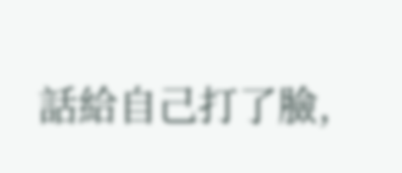話給自己打了臉,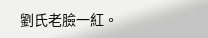劉氏老臉一紅。